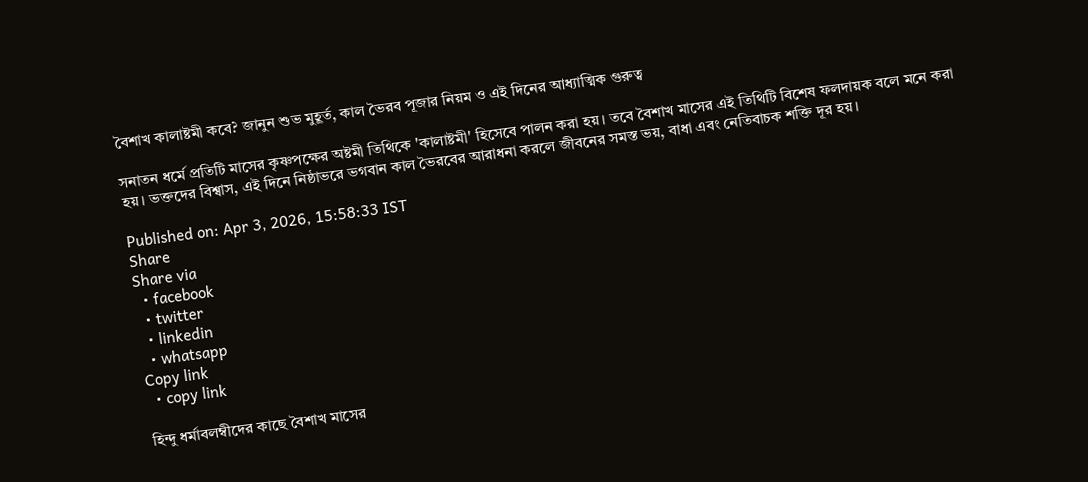বৈশাখ কালাষ্টমী কবে? জানুন শুভ মুহূর্ত, কাল ভৈরব পূজার নিয়ম ও এই দিনের আধ্যাত্মিক গুরুত্ব

সনাতন ধর্মে প্রতিটি মাসের কৃষ্ণপক্ষের অষ্টমী তিথিকে 'কালাষ্টমী' হিসেবে পালন করা হয়। তবে বৈশাখ মাসের এই তিথিটি বিশেষ ফলদায়ক বলে মনে করা হয়। ভক্তদের বিশ্বাস, এই দিনে নিষ্ঠাভরে ভগবান কাল ভৈরবের আরাধনা করলে জীবনের সমস্ত ভয়, বাধা এবং নেতিবাচক শক্তি দূর হয়।

Published on: Apr 3, 2026, 15:58:33 IST
Share
Share via
  • facebook
  • twitter
  • linkedin
  • whatsapp
Copy link
  • copy link

হিন্দু ধর্মাবলম্বীদের কাছে বৈশাখ মাসের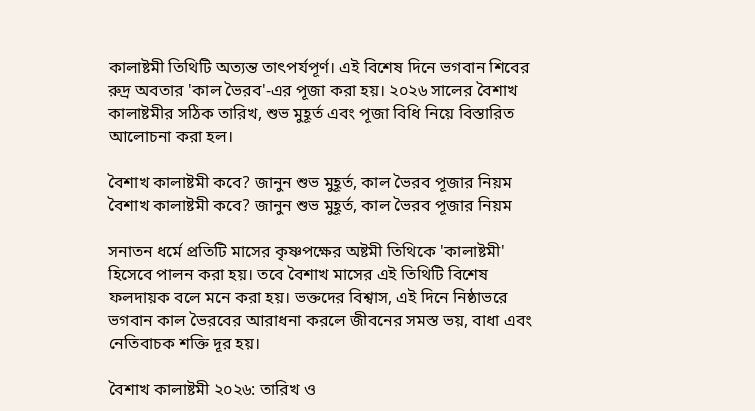কালাষ্টমী তিথিটি অত্যন্ত তাৎপর্যপূর্ণ। এই বিশেষ দিনে ভগবান শিবের রুদ্র অবতার 'কাল ভৈরব'-এর পূজা করা হয়। ২০২৬ সালের বৈশাখ কালাষ্টমীর সঠিক তারিখ, শুভ মুহূর্ত এবং পূজা বিধি নিয়ে বিস্তারিত আলোচনা করা হল।

বৈশাখ কালাষ্টমী কবে? জানুন শুভ মুহূর্ত, কাল ভৈরব পূজার নিয়ম
বৈশাখ কালাষ্টমী কবে? জানুন শুভ মুহূর্ত, কাল ভৈরব পূজার নিয়ম

সনাতন ধর্মে প্রতিটি মাসের কৃষ্ণপক্ষের অষ্টমী তিথিকে 'কালাষ্টমী' হিসেবে পালন করা হয়। তবে বৈশাখ মাসের এই তিথিটি বিশেষ ফলদায়ক বলে মনে করা হয়। ভক্তদের বিশ্বাস, এই দিনে নিষ্ঠাভরে ভগবান কাল ভৈরবের আরাধনা করলে জীবনের সমস্ত ভয়, বাধা এবং নেতিবাচক শক্তি দূর হয়।

বৈশাখ কালাষ্টমী ২০২৬: তারিখ ও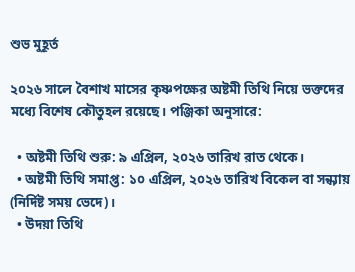শুভ মুহূর্ত

২০২৬ সালে বৈশাখ মাসের কৃষ্ণপক্ষের অষ্টমী তিথি নিয়ে ভক্তদের মধ্যে বিশেষ কৌতুহল রয়েছে। পঞ্জিকা অনুসারে:

  • অষ্টমী তিথি শুরু: ৯ এপ্রিল, ২০২৬ তারিখ রাত থেকে।
  • অষ্টমী তিথি সমাপ্ত: ১০ এপ্রিল, ২০২৬ তারিখ বিকেল বা সন্ধ্যায় (নির্দিষ্ট সময় ভেদে)।
  • উদয়া তিথি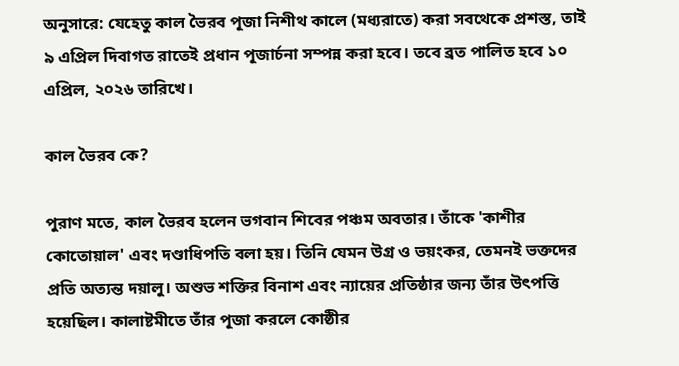অনুসারে: যেহেতু কাল ভৈরব পূজা নিশীথ কালে (মধ্যরাতে) করা সবথেকে প্রশস্ত, তাই ৯ এপ্রিল দিবাগত রাতেই প্রধান পূজার্চনা সম্পন্ন করা হবে। তবে ব্রত পালিত হবে ১০ এপ্রিল, ২০২৬ তারিখে।

কাল ভৈরব কে?

পুরাণ মতে, কাল ভৈরব হলেন ভগবান শিবের পঞ্চম অবতার। তাঁকে 'কাশীর কোতোয়াল' এবং দণ্ডাধিপতি বলা হয়। তিনি যেমন উগ্র ও ভয়ংকর, তেমনই ভক্তদের প্রতি অত্যন্ত দয়ালু। অশুভ শক্তির বিনাশ এবং ন্যায়ের প্রতিষ্ঠার জন্য তাঁর উৎপত্তি হয়েছিল। কালাষ্টমীতে তাঁর পূজা করলে কোষ্ঠীর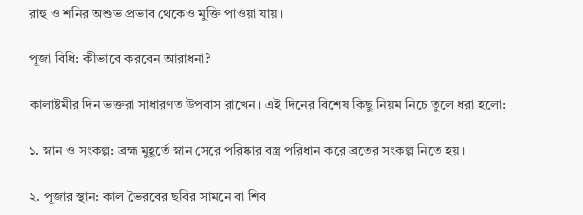রাহু ও শনির অশুভ প্রভাব থেকেও মুক্তি পাওয়া যায়।

পূজা বিধি: কীভাবে করবেন আরাধনা?

কালাষ্টমীর দিন ভক্তরা সাধারণত উপবাস রাখেন। এই দিনের বিশেষ কিছু নিয়ম নিচে তুলে ধরা হলো:

১. স্নান ও সংকল্প: ব্রহ্ম মুহূর্তে স্নান সেরে পরিষ্কার বস্ত্র পরিধান করে ব্রতের সংকল্প নিতে হয়।

২. পূজার স্থান: কাল ভৈরবের ছবির সামনে বা শিব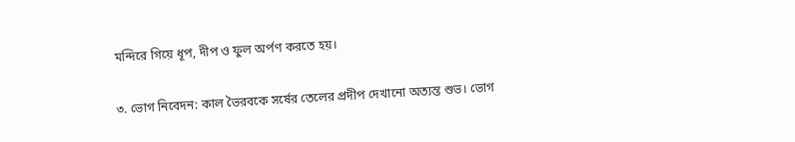মন্দিরে গিয়ে ধূপ, দীপ ও ফুল অর্পণ করতে হয়।

৩. ভোগ নিবেদন: কাল ভৈরবকে সর্ষের তেলের প্রদীপ দেখানো অত্যন্ত শুভ। ভোগ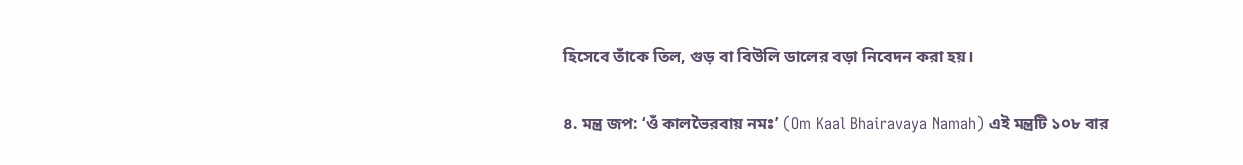হিসেবে তাঁকে তিল, গুড় বা বিউলি ডালের বড়া নিবেদন করা হয়।

৪. মন্ত্র জপ: ‘ওঁ কালভৈরবায় নমঃ’ (Om Kaal Bhairavaya Namah) এই মন্ত্রটি ১০৮ বার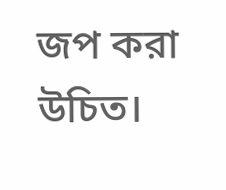জপ করা উচিত।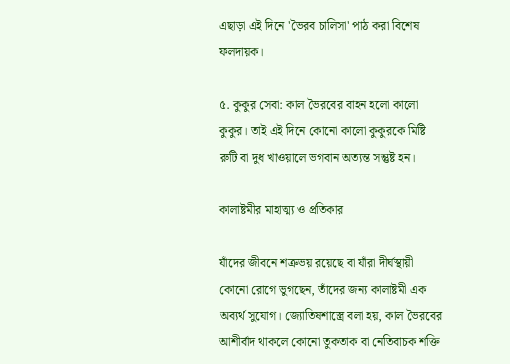এছাড়া এই দিনে 'ভৈরব চালিসা' পাঠ করা বিশেষ ফলদায়ক।

৫. কুকুর সেবা: কাল ভৈরবের বাহন হলো কালো কুকুর। তাই এই দিনে কোনো কালো কুকুরকে মিষ্টি রুটি বা দুধ খাওয়ালে ভগবান অত্যন্ত সন্তুষ্ট হন।

কালাষ্টমীর মাহাত্ম্য ও প্রতিকার

যাঁদের জীবনে শত্রুভয় রয়েছে বা যাঁরা দীর্ঘস্থায়ী কোনো রোগে ভুগছেন, তাঁদের জন্য কালাষ্টমী এক অব্যর্থ সুযোগ। জ্যোতিষশাস্ত্রে বলা হয়, কাল ভৈরবের আশীর্বাদ থাকলে কোনো তুকতাক বা নেতিবাচক শক্তি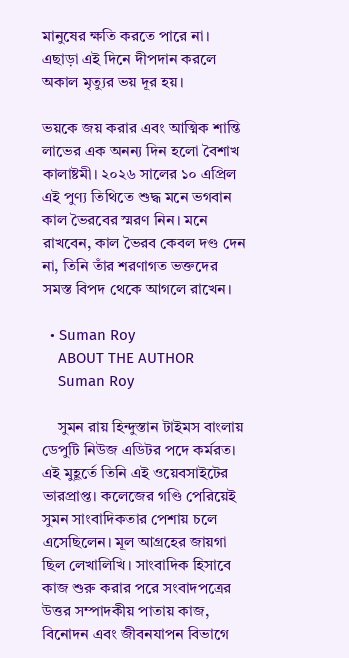মানুষের ক্ষতি করতে পারে না। এছাড়া এই দিনে দীপদান করলে অকাল মৃত্যুর ভয় দূর হয়।

ভয়কে জয় করার এবং আত্মিক শান্তি লাভের এক অনন্য দিন হলো বৈশাখ কালাষ্টমী। ২০২৬ সালের ১০ এপ্রিল এই পুণ্য তিথিতে শুদ্ধ মনে ভগবান কাল ভৈরবের স্মরণ নিন। মনে রাখবেন, কাল ভৈরব কেবল দণ্ড দেন না, তিনি তাঁর শরণাগত ভক্তদের সমস্ত বিপদ থেকে আগলে রাখেন।

  • Suman Roy
    ABOUT THE AUTHOR
    Suman Roy

    সুমন রায় হিন্দুস্তান টাইমস বাংলায় ডেপুটি নিউজ এডিটর পদে কর্মরত। এই মুহূর্তে তিনি এই ওয়েবসাইটের ভারপ্রাপ্ত। কলেজের গণ্ডি পেরিয়েই সুমন সাংবাদিকতার পেশায় চলে এসেছিলেন। মূল আগ্রহের জায়গা ছিল লেখালিখি। সাংবাদিক হিসাবে কাজ শুরু করার পরে সংবাদপত্রের উত্তর সম্পাদকীয় পাতায় কাজ, বিনোদন এবং জীবনযাপন বিভাগে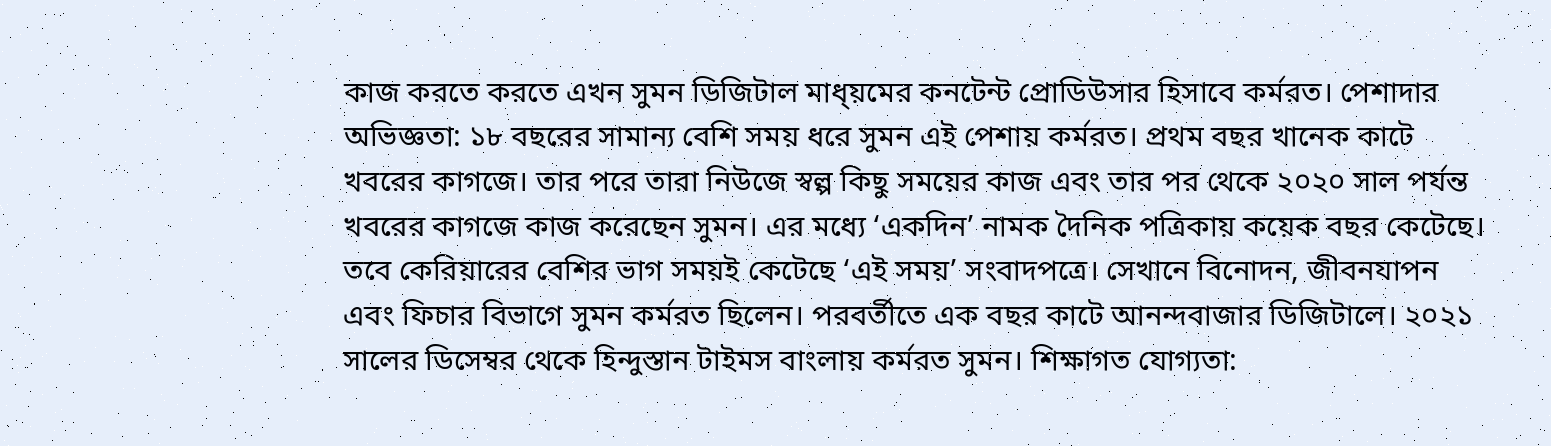কাজ করতে করতে এখন সুমন ডিজিটাল মাধ্য়মের কনটেন্ট প্রোডিউসার হিসাবে কর্মরত। পেশাদার অভিজ্ঞতা: ১৮ বছরের সামান্য বেশি সময় ধরে সুমন এই পেশায় কর্মরত। প্রথম বছর খানেক কাটে খবরের কাগজে। তার পরে তারা নিউজে স্বল্প কিছু সময়ের কাজ এবং তার পর থেকে ২০২০ সাল পর্যন্ত খবরের কাগজে কাজ করেছেন সুমন। এর মধ্যে ‘একদিন’ নামক দৈনিক পত্রিকায় কয়েক বছর কেটেছে। তবে কেরিয়ারের বেশির ভাগ সময়ই কেটেছে ‘এই সময়’ সংবাদপত্রে। সেখানে বিনোদন, জীবনযাপন এবং ফিচার বিভাগে সুমন কর্মরত ছিলেন। পরবর্তীতে এক বছর কাটে আনন্দবাজার ডিজিটালে। ২০২১ সালের ডিসেম্বর থেকে হিন্দুস্তান টাইমস বাংলায় কর্মরত সুমন। শিক্ষাগত যোগ্যতা: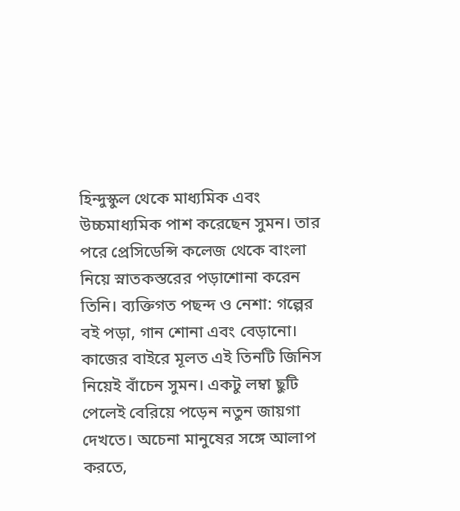হিন্দুস্কুল থেকে মাধ্যমিক এবং উচ্চমাধ্যমিক পাশ করেছেন সুমন। তার পরে প্রেসিডেন্সি কলেজ থেকে বাংলা নিয়ে স্নাতকস্তরের পড়াশোনা করেন তিনি। ব্যক্তিগত পছন্দ ও নেশা: গল্পের বই পড়া, গান শোনা এবং বেড়ানো। কাজের বাইরে মূলত এই তিনটি জিনিস নিয়েই বাঁচেন সুমন। একটু লম্বা ছুটি পেলেই বেরিয়ে পড়েন নতুন জায়গা দেখতে। অচেনা মানুষের সঙ্গে আলাপ করতে,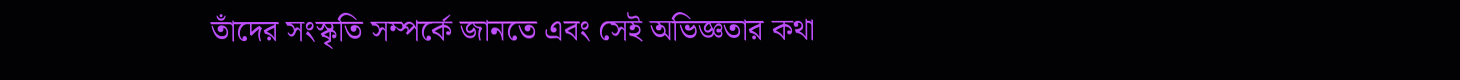তাঁদের সংস্কৃতি সম্পর্কে জানতে এবং সেই অভিজ্ঞতার কথা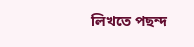লিখতে পছন্দ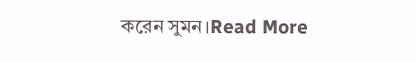করেন সুমন।Read More